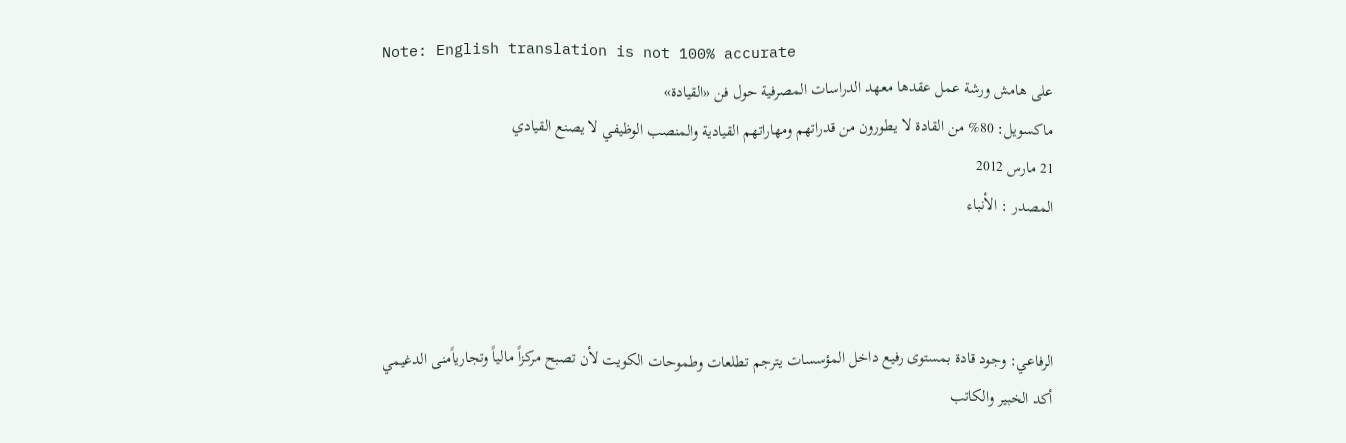Note: English translation is not 100% accurate
على هامش ورشة عمل عقدها معهد الدراسات المصرفية حول فن «القيادة»
ماكسويل: 80% من القادة لا يطورون من قدراتهم ومهاراتهم القيادية والمنصب الوظيفي لا يصنع القيادي
21 مارس 2012
المصدر : الأنباء



الرفاعي: وجود قادة بمستوى رفيع داخل المؤسسات يترجم تطلعات وطموحات الكويت لأن تصبح مركزاً مالياً وتجارياًمنى الدغيمي
أكد الخبير والكاتب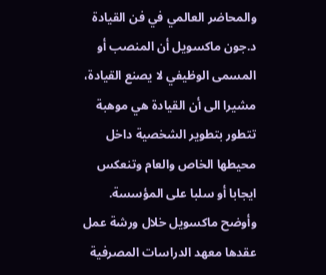والمحاضر العالمي في فن القيادة د.جون ماكسويل أن المنصب أو المسمى الوظيفي لا يصنع القيادة، مشيرا الى أن القيادة هي موهبة تتطور بتطوير الشخصية داخل محيطها الخاص والعام وتنعكس ايجابا أو سلبا على المؤسسة.
وأوضح ماكسويل خلال ورشة عمل عقدها معهد الدراسات المصرفية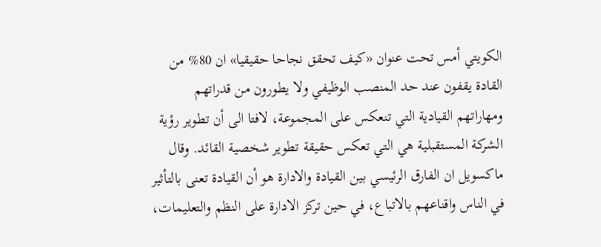الكويتي أمس تحت عنوان «كيف تحقق نجاحا حقيقيا» ان 80% من القادة يقفون عند حد المنصب الوظيفي ولا يطورون من قدراتهم ومهاراتهم القيادية التي تنعكس على المجموعة، لافتا الى أن تطوير رؤية الشركة المستقبلية هي التي تعكس حقيقة تطوير شخصية القائد. وقال ماكسويل ان الفارق الرئيسي بين القيادة والادارة هو أن القيادة تعنى بالتأثير في الناس واقناعهم بالاتباع، في حين تركز الادارة على النظم والتعليمات،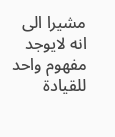مشيرا الى انه لايوجد مفهوم واحد للقيادة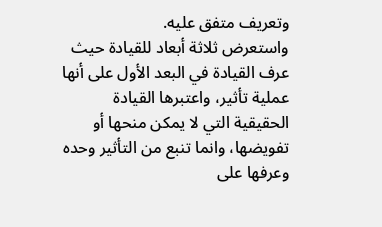وتعريف متفق عليه.
واستعرض ثلاثة أبعاد للقيادة حيث عرف القيادة في البعد الأول على أنها عملية تأثير، واعتبرها القيادة الحقيقية التي لا يمكن منحها أو تفويضها، وانما تنبع من التأثير وحده وعرفها على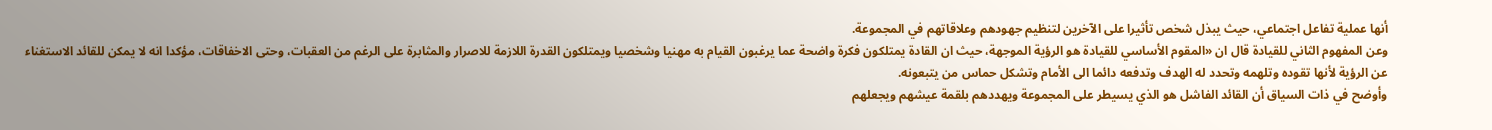أنها عملية تفاعل اجتماعي، حيث يبذل شخص تأثيرا على الآخرين لتنظيم جهودهم وعلاقاتهم في المجموعة.
وعن المفهوم الثاني للقيادة قال ان «المقوم الأساسي للقيادة هو الرؤية الموجهة، حيث ان القادة يمتلكون فكرة واضحة عما يرغبون القيام به مهنيا وشخصيا ويمتلكون القدرة اللازمة للاصرار والمثابرة على الرغم من العقبات، وحتى الاخفاقات، مؤكدا انه لا يمكن للقائد الاستغناء عن الرؤية لأنها تقوده وتلهمه وتحدد له الهدف وتدفعه دائما الى الأمام وتشكل حماس من يتبعونه.
وأوضح في ذات السياق أن القائد الفاشل هو الذي يسيطر على المجموعة ويهددهم بلقمة عيشهم ويجعلهم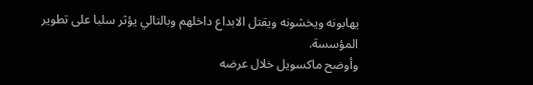يهابونه ويخشونه ويقتل الابداع داخلهم وبالتالي يؤثر سلبا على تطوير المؤسسة.
وأوضح ماكسويل خلال عرضه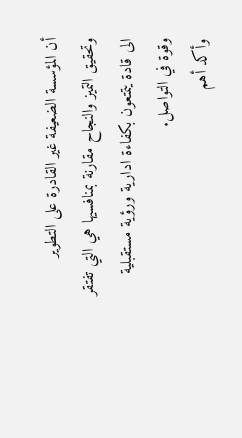أن المؤسسة الضعيفة غير القادرة على التطوير وتحقيق التميز والنجاح مقارنة بمنافسيها هي التي تفتقر الى قادة يتمتعون بكفاءة ادارية ورؤية مستقبلية وقوة في التواصل.
وأكد أهم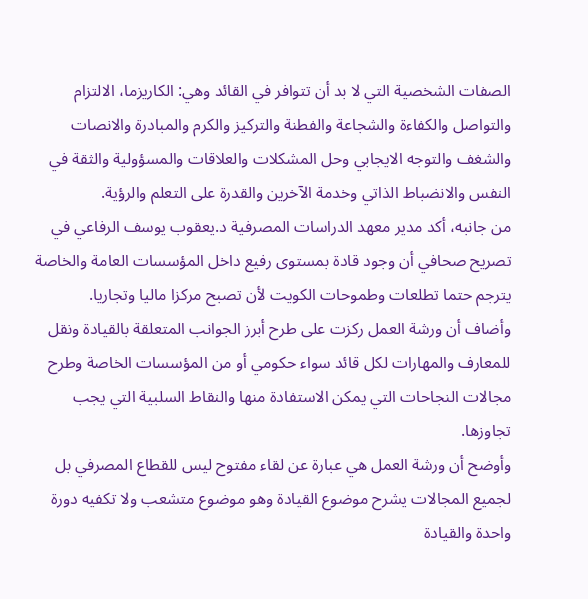الصفات الشخصية التي لا بد أن تتوافر في القائد وهي: الكاريزما، الالتزام والتواصل والكفاءة والشجاعة والفطنة والتركيز والكرم والمبادرة والانصات والشغف والتوجه الايجابي وحل المشكلات والعلاقات والمسؤولية والثقة في النفس والانضباط الذاتي وخدمة الآخرين والقدرة على التعلم والرؤية.
من جانبه، أكد مدير معهد الدراسات المصرفية د.يعقوب يوسف الرفاعي في تصريح صحافي أن وجود قادة بمستوى رفيع داخل المؤسسات العامة والخاصة يترجم حتما تطلعات وطموحات الكويت لأن تصبح مركزا ماليا وتجاريا.
وأضاف أن ورشة العمل ركزت على طرح أبرز الجوانب المتعلقة بالقيادة ونقل للمعارف والمهارات لكل قائد سواء حكومي أو من المؤسسات الخاصة وطرح مجالات النجاحات التي يمكن الاستفادة منها والنقاط السلبية التي يجب تجاوزها.
وأوضح أن ورشة العمل هي عبارة عن لقاء مفتوح ليس للقطاع المصرفي بل لجميع المجالات يشرح موضوع القيادة وهو موضوع متشعب ولا تكفيه دورة واحدة والقيادة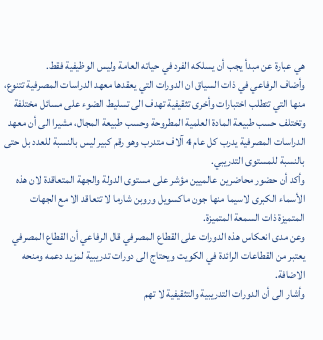هي عبارة عن مبدأ يجب أن يسلكه الفرد في حياته العامة وليس الوظيفية فقط.
وأضاف الرفاعي في ذات السياق ان الدورات التي يعقدها معهد الدراسات المصرفية تتنوع، منها التي تتطلب اختبارات وأخرى تثقيفية تهدف الى تسليط الضوء على مسائل مختلفة وتختلف حسب طبيعة المادة العلمية المطروحة وحسب طبيعة المجال، مشيرا الى أن معهد الدراسات المصرفية يدرب كل عام 4 آلاف متدرب وهو رقم كبير ليس بالنسبة للعدد بل حتى بالنسبة للمستوى التدريبي.
وأكد أن حضور محاضرين عالميين مؤشر على مستوى الدولة والجهة المتعاقدة لان هذه الأسماء الكبرى لاسيما منها جون ماكسويل وروبن شارما لا تتعاقد الا مع الجهات المتميزة ذات السمعة المتميزة.
وعن مدى انعكاس هذه الدورات على القطاع المصرفي قال الرفاعي أن القطاع المصرفي يعتبر من القطاعات الرائدة في الكويت ويحتاج الى دورات تدريبية لمزيد دعمه ومنحه الاضافة.
وأشار الى أن الدورات التدريبية والتثقيفية لا تهم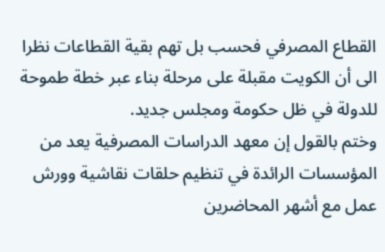القطاع المصرفي فحسب بل تهم بقية القطاعات نظرا الى أن الكويت مقبلة على مرحلة بناء عبر خطة طموحة للدولة في ظل حكومة ومجلس جديد.
وختم بالقول إن معهد الدراسات المصرفية يعد من المؤسسات الرائدة في تنظيم حلقات نقاشية وورش عمل مع أشهر المحاضرين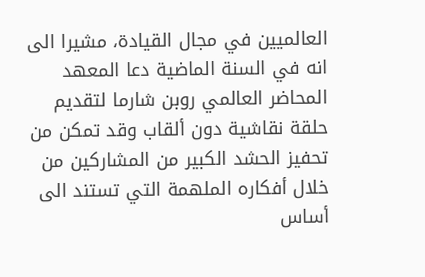العالميين في مجال القيادة، مشيرا الى انه في السنة الماضية دعا المعهد المحاضر العالمي روبن شارما لتقديم حلقة نقاشية دون ألقاب وقد تمكن من تحفيز الحشد الكبير من المشاركين من خلال أفكاره الملهمة التي تستند الى أساس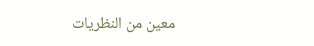معين من النظريات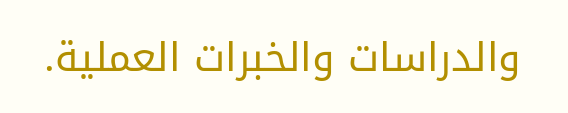والدراسات والخبرات العملية.